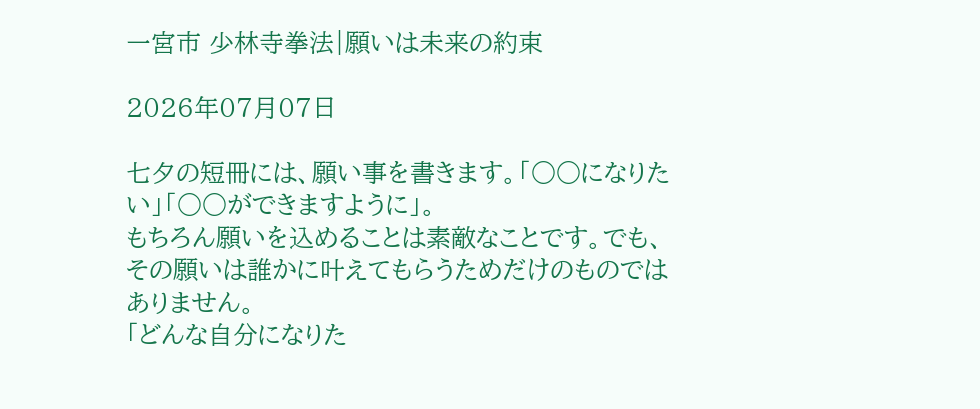一宮市 少林寺拳法|願いは未来の約束

2026年07月07日

七夕の短冊には、願い事を書きます。「○○になりたい」「○○ができますように」。
もちろん願いを込めることは素敵なことです。でも、その願いは誰かに叶えてもらうためだけのものではありません。
「どんな自分になりた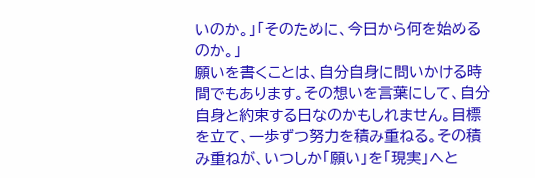いのか。」「そのために、今日から何を始めるのか。」
願いを書くことは、自分自身に問いかける時間でもあります。その想いを言葉にして、自分自身と約束する日なのかもしれません。目標を立て、一歩ずつ努力を積み重ねる。その積み重ねが、いつしか「願い」を「現実」へと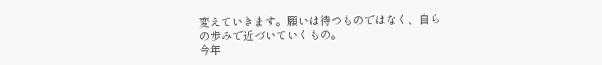変えていきます。願いは待つものではなく、自らの歩みで近づいていくもの。
今年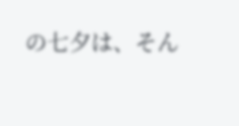の七夕は、そん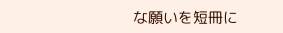な願いを短冊に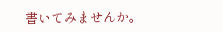書いてみませんか。